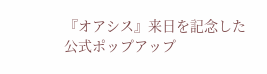『オアシス』来日を記念した公式ポップアップ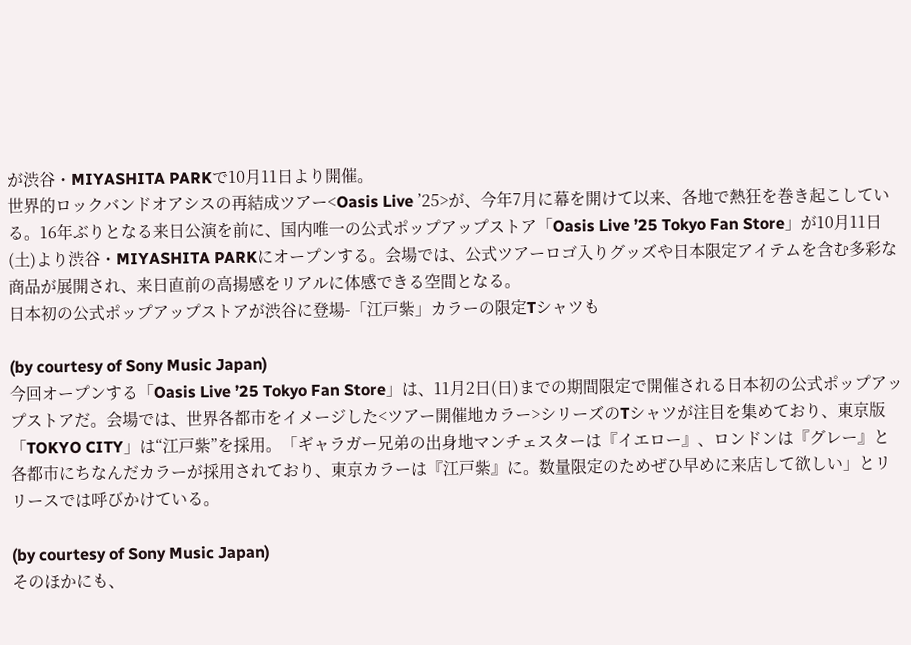が渋谷・MIYASHITA PARKで10月11日より開催。
世界的ロックバンドオアシスの再結成ツアー<Oasis Live ’25>が、今年7月に幕を開けて以来、各地で熱狂を巻き起こしている。16年ぶりとなる来日公演を前に、国内唯一の公式ポップアップストア「Oasis Live ’25 Tokyo Fan Store」が10月11日(土)より渋谷・MIYASHITA PARKにオープンする。会場では、公式ツアーロゴ入りグッズや日本限定アイテムを含む多彩な商品が展開され、来日直前の高揚感をリアルに体感できる空間となる。
日本初の公式ポップアップストアが渋谷に登場-「江戸紫」カラーの限定Tシャツも

(by courtesy of Sony Music Japan)
今回オープンする「Oasis Live ’25 Tokyo Fan Store」は、11月2日(日)までの期間限定で開催される日本初の公式ポップアップストアだ。会場では、世界各都市をイメージした<ツアー開催地カラー>シリーズのTシャツが注目を集めており、東京版「TOKYO CITY」は“江戸紫”を採用。「ギャラガー兄弟の出身地マンチェスターは『イエロー』、ロンドンは『グレー』と各都市にちなんだカラーが採用されており、東京カラーは『江戸紫』に。数量限定のためぜひ早めに来店して欲しい」とリリースでは呼びかけている。

(by courtesy of Sony Music Japan)
そのほかにも、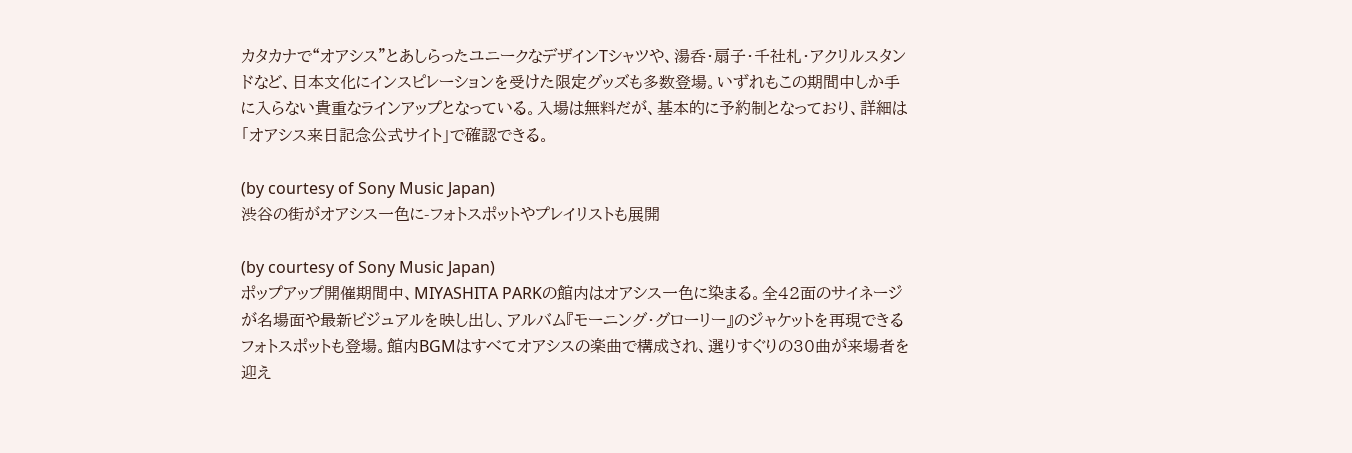カタカナで“オアシス”とあしらったユニークなデザインTシャツや、湯呑・扇子・千社札・アクリルスタンドなど、日本文化にインスピレーションを受けた限定グッズも多数登場。いずれもこの期間中しか手に入らない貴重なラインアップとなっている。入場は無料だが、基本的に予約制となっており、詳細は「オアシス来日記念公式サイト」で確認できる。

(by courtesy of Sony Music Japan)
渋谷の街がオアシス一色に-フォトスポットやプレイリストも展開

(by courtesy of Sony Music Japan)
ポップアップ開催期間中、MIYASHITA PARKの館内はオアシス一色に染まる。全42面のサイネージが名場面や最新ビジュアルを映し出し、アルバム『モーニング・グローリー』のジャケットを再現できるフォトスポットも登場。館内BGMはすべてオアシスの楽曲で構成され、選りすぐりの30曲が来場者を迎え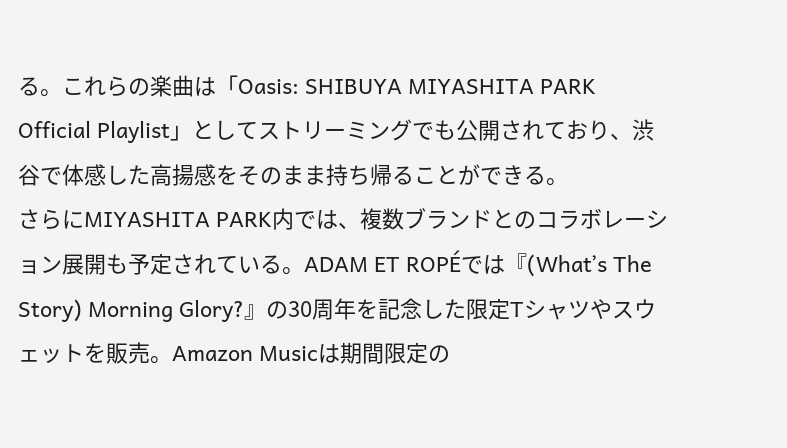る。これらの楽曲は「Oasis: SHIBUYA MIYASHITA PARK Official Playlist」としてストリーミングでも公開されており、渋谷で体感した高揚感をそのまま持ち帰ることができる。
さらにMIYASHITA PARK内では、複数ブランドとのコラボレーション展開も予定されている。ADAM ET ROPÉでは『(Whatʼs The Story) Morning Glory?』の30周年を記念した限定Tシャツやスウェットを販売。Amazon Musicは期間限定の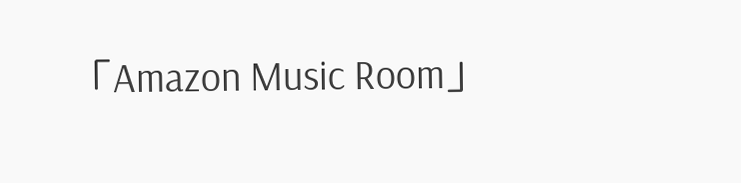「Amazon Music Room」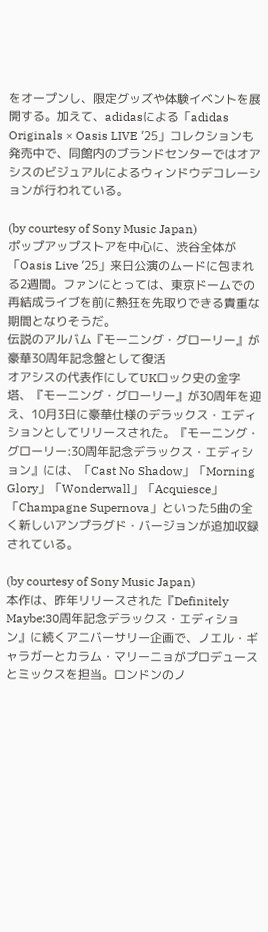をオープンし、限定グッズや体験イベントを展開する。加えて、adidasによる「adidas Originals × Oasis LIVE ’25」コレクションも発売中で、同館内のブランドセンターではオアシスのビジュアルによるウィンドウデコレーションが行われている。

(by courtesy of Sony Music Japan)
ポップアップストアを中心に、渋谷全体が「Oasis Live ’25」来日公演のムードに包まれる2週間。ファンにとっては、東京ドームでの再結成ライブを前に熱狂を先取りできる貴重な期間となりそうだ。
伝説のアルバム『モーニング・グローリー』が豪華30周年記念盤として復活
オアシスの代表作にしてUKロック史の金字塔、『モーニング・グローリー』が30周年を迎え、10月3日に豪華仕様のデラックス・エディションとしてリリースされた。『モーニング・グローリー:30周年記念デラックス・エディション』には、「Cast No Shadow」「Morning Glory」「Wonderwall」「Acquiesce」「Champagne Supernova」といった5曲の全く新しいアンプラグド・バージョンが追加収録されている。

(by courtesy of Sony Music Japan)
本作は、昨年リリースされた『Definitely Maybe:30周年記念デラックス・エディション』に続くアニバーサリー企画で、ノエル・ギャラガーとカラム・マリーニョがプロデュースとミックスを担当。ロンドンのノ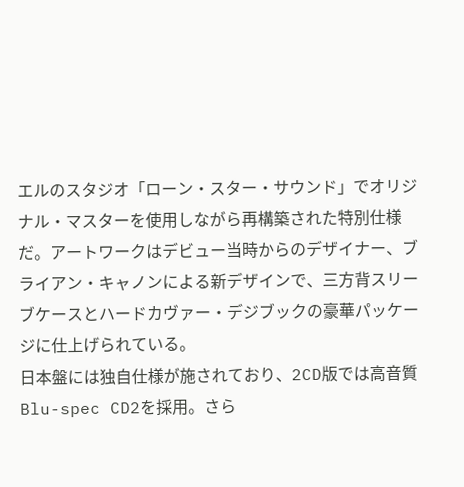エルのスタジオ「ローン・スター・サウンド」でオリジナル・マスターを使用しながら再構築された特別仕様だ。アートワークはデビュー当時からのデザイナー、ブライアン・キャノンによる新デザインで、三方背スリーブケースとハードカヴァー・デジブックの豪華パッケージに仕上げられている。
日本盤には独自仕様が施されており、2CD版では高音質Blu-spec CD2を採用。さら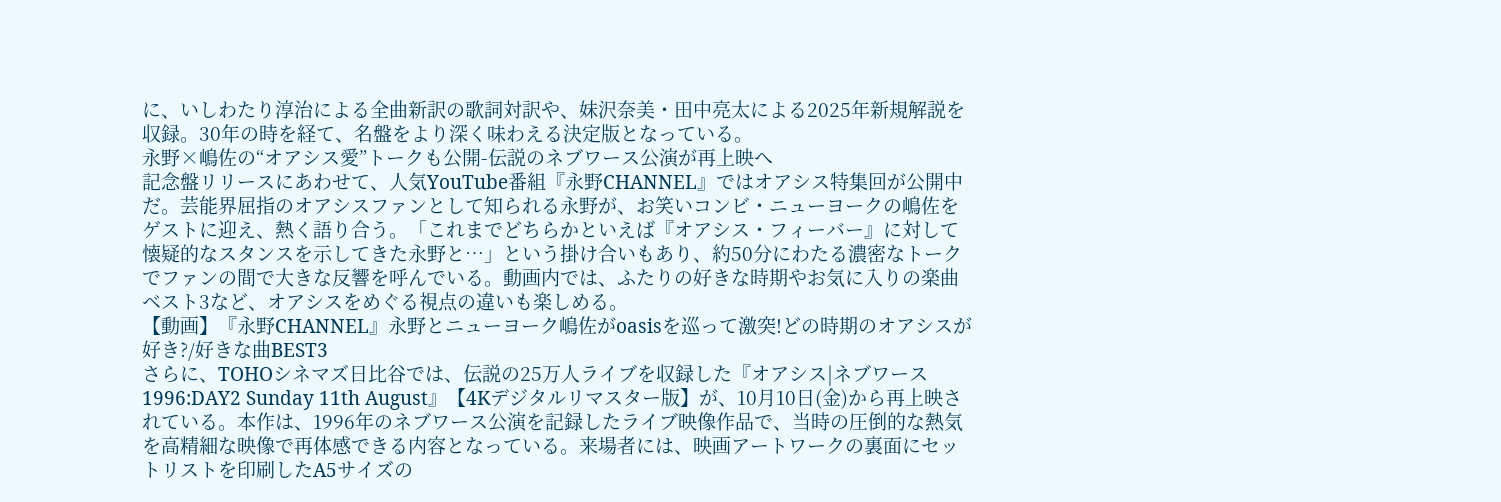に、いしわたり淳治による全曲新訳の歌詞対訳や、妹沢奈美・田中亮太による2025年新規解説を収録。30年の時を経て、名盤をより深く味わえる決定版となっている。
永野×嶋佐の“オアシス愛”トークも公開-伝説のネブワース公演が再上映へ
記念盤リリースにあわせて、人気YouTube番組『永野CHANNEL』ではオアシス特集回が公開中だ。芸能界屈指のオアシスファンとして知られる永野が、お笑いコンビ・ニューヨークの嶋佐をゲストに迎え、熱く語り合う。「これまでどちらかといえば『オアシス・フィーバー』に対して懐疑的なスタンスを示してきた永野と…」という掛け合いもあり、約50分にわたる濃密なトークでファンの間で大きな反響を呼んでいる。動画内では、ふたりの好きな時期やお気に入りの楽曲ベスト3など、オアシスをめぐる視点の違いも楽しめる。
【動画】『永野CHANNEL』永野とニューヨーク嶋佐がoasisを巡って激突!どの時期のオアシスが好き?/好きな曲BEST3
さらに、TOHOシネマズ日比谷では、伝説の25万人ライブを収録した『オアシス|ネブワース1996:DAY2 Sunday 11th August』【4Kデジタルリマスター版】が、10月10日(金)から再上映されている。本作は、1996年のネブワース公演を記録したライブ映像作品で、当時の圧倒的な熱気を高精細な映像で再体感できる内容となっている。来場者には、映画アートワークの裏面にセットリストを印刷したA5サイズの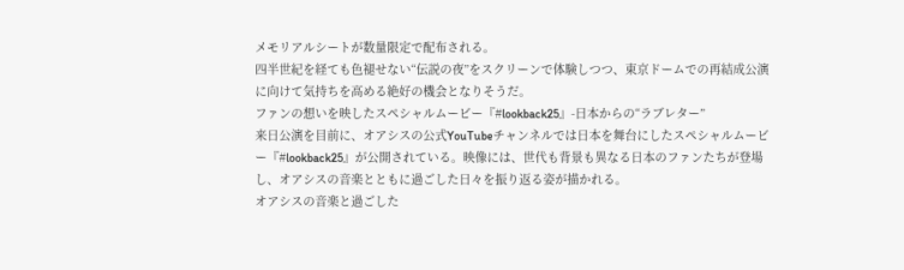メモリアルシートが数量限定で配布される。
四半世紀を経ても色褪せない“伝説の夜”をスクリーンで体験しつつ、東京ドームでの再結成公演に向けて気持ちを高める絶好の機会となりそうだ。
ファンの想いを映したスペシャルムービー『#lookback25』-日本からの“ラブレター”
来日公演を目前に、オアシスの公式YouTubeチャンネルでは日本を舞台にしたスペシャルムービー『#lookback25』が公開されている。映像には、世代も背景も異なる日本のファンたちが登場し、オアシスの音楽とともに過ごした日々を振り返る姿が描かれる。
オアシスの音楽と過ごした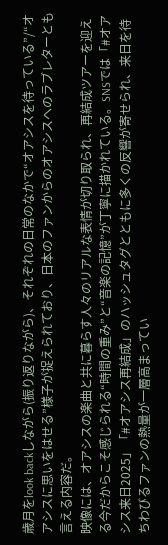歳月をlook backしながら(振り返りながら)、それぞれの日常のなかで“オアシスを待っている”/“オアシスに思いをはせる”様子が捉えられており、日本のファンからのオアシスへのラブレターとも言える内容だ。
映像には、オアシスの楽曲と共に暮らす人々のリアルな表情が切り取られ、再結成ツアーを迎える今だからこそ感じられる“時間の重み”と“音楽の記憶”が丁寧に描かれている。SNSでは「#オアシス来日2025」「#オアシス再結成」のハッシュタグとともに多くの反響が寄せられ、来日を待ちわびるファンの熱量が一層高まってい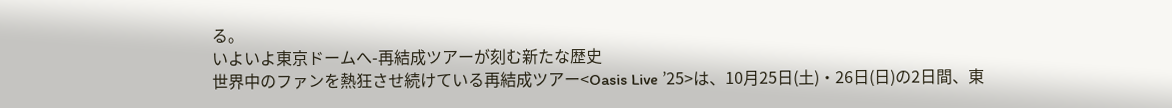る。
いよいよ東京ドームへ-再結成ツアーが刻む新たな歴史
世界中のファンを熱狂させ続けている再結成ツアー<Oasis Live ’25>は、10月25日(土)・26日(日)の2日間、東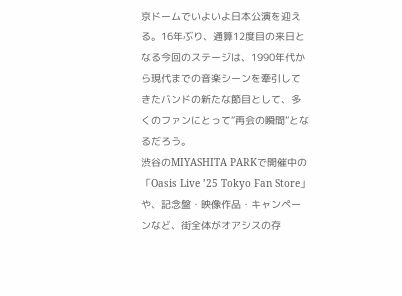京ドームでいよいよ日本公演を迎える。16年ぶり、通算12度目の来日となる今回のステージは、1990年代から現代までの音楽シーンを牽引してきたバンドの新たな節目として、多くのファンにとって“再会の瞬間”となるだろう。
渋谷のMIYASHITA PARKで開催中の「Oasis Live ’25 Tokyo Fan Store」や、記念盤・映像作品・キャンペーンなど、街全体がオアシスの存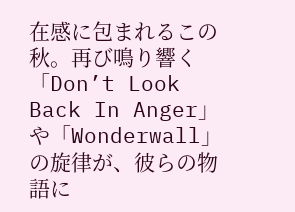在感に包まれるこの秋。再び鳴り響く「Don’t Look Back In Anger」や「Wonderwall」の旋律が、彼らの物語に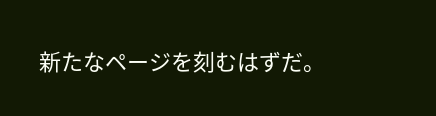新たなページを刻むはずだ。